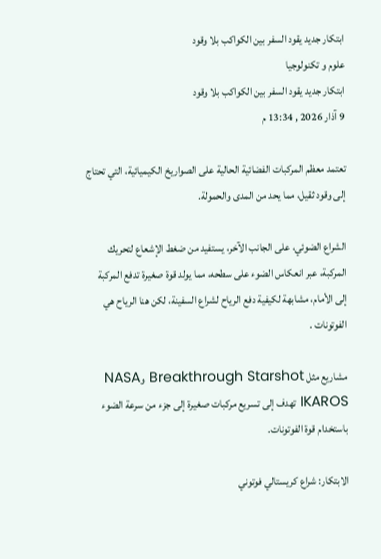ابتكار جديد يقود السفر بين الكواكب بلا وقود
علوم و تكنولوجيا
ابتكار جديد يقود السفر بين الكواكب بلا وقود
9 آذار 2026 , 13:34 م

تعتمد معظم المركبات الفضائية الحالية على الصواريخ الكيميائية، التي تحتاج إلى وقود ثقيل، مما يحد من المدى والحمولة.

الشراع الضوئي، على الجانب الآخر، يستفيد من ضغط الإشعاع لتحريك المركبة، عبر انعكاس الضوء على سطحه، مما يولد قوة صغيرة تدفع المركبة إلى الأمام، مشابهة لكيفية دفع الرياح لشراع السفينة، لكن هنا الرياح هي الفوتونات .

مشاريع مثل Breakthrough Starshot وNASA IKAROS تهدف إلى تسريع مركبات صغيرة إلى جزء من سرعة الضوء باستخدام قوة الفوتونات.

الابتكار: شراع كريستالي فوتوني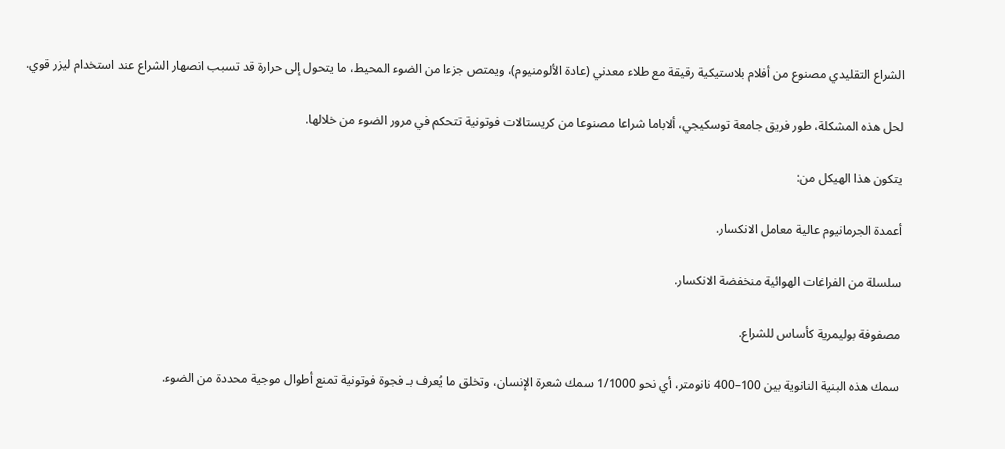الشراع التقليدي مصنوع من أفلام بلاستيكية رقيقة مع طلاء معدني (عادة الألومنيوم)، ويمتص جزءا من الضوء المحيط، ما يتحول إلى حرارة قد تسبب انصهار الشراع عند استخدام ليزر قوي.

لحل هذه المشكلة، طور فريق جامعة توسكيجي، ألاباما شراعا مصنوعا من كريستالات فوتونية تتحكم في مرور الضوء من خلالها.

يتكون هذا الهيكل من:

أعمدة الجرمانيوم عالية معامل الانكسار.

سلسلة من الفراغات الهوائية منخفضة الانكسار.

مصفوفة بوليمرية كأساس للشراع.

سمك هذه البنية النانوية بين 100–400 نانومتر، أي نحو 1/1000 سمك شعرة الإنسان، وتخلق ما يُعرف بـ فجوة فوتونية تمنع أطوال موجية محددة من الضوء.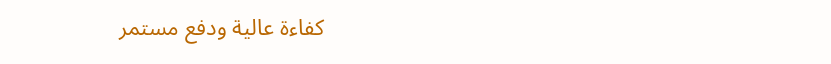كفاءة عالية ودفع مستمر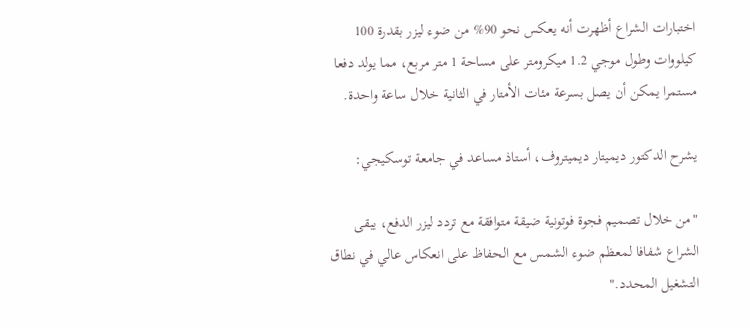اختبارات الشراع أظهرت أنه يعكس نحو 90% من ضوء ليزر بقدرة 100 كيلووات وطول موجي 1.2 ميكرومتر على مساحة 1 متر مربع، مما يولد دفعا مستمرا يمكن أن يصل بسرعة مئات الأمتار في الثانية خلال ساعة واحدة.

يشرح الدكتور ديميتار ديميتروف، أستاذ مساعد في جامعة توسكيجي:

"من خلال تصميم فجوة فوتونية ضيقة متوافقة مع تردد ليزر الدفع، يبقى الشراع شفافا لمعظم ضوء الشمس مع الحفاظ على انعكاس عالي في نطاق التشغيل المحدد."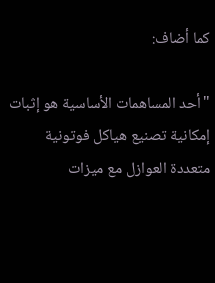كما أضاف:

"أحد المساهمات الأساسية هو إثبات إمكانية تصنيع هياكل فوتونية متعددة العوازل مع ميزات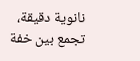نانوية دقيقة، تجمع بين خفة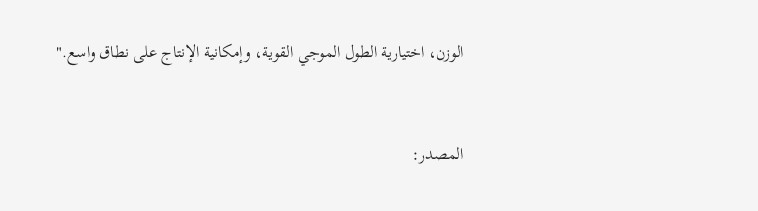الوزن، اختيارية الطول الموجي القوية، وإمكانية الإنتاج على نطاق واسع."


المصدر: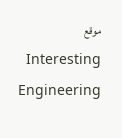موقع Interesting Engineering